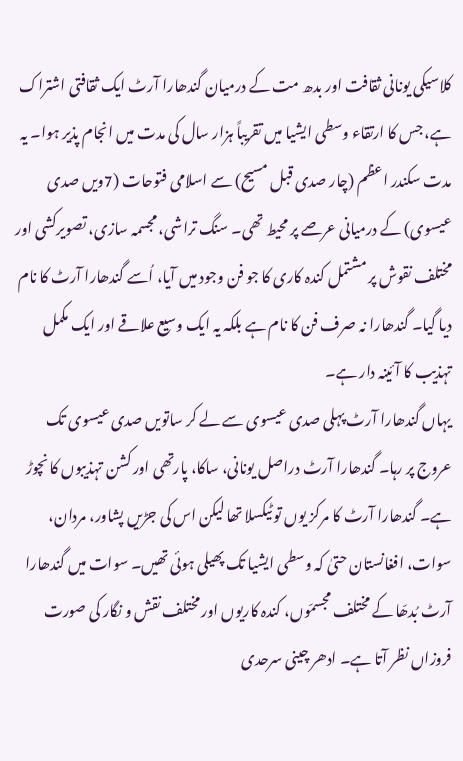کلاسیکی یونانی ثقافت اور بدھ مت کے درمیان گندھارا آرٹ ایک ثقافتی اشتراک ہے، جس کا ارتقاء وسطی ایشیا میں تقریباً ہزار سال کی مدت میں انجام پذیر ہوا۔ یہ مدت سکندر اعظم (چار صدی قبل مسیح) سے اسلامی فتوحات (7ویں صدی عیسوی) کے درمیانی عرصے پر محیط تھی۔ سنگ تراشی، مجسمہ سازی، تصویرکشی اور مختلف نقوش پر مشتمل کندہ کاری کا جو فن وجود میں آیا، اُسے گندھارا آرٹ کا نام دیا گیا۔ گندھارا نہ صرف فن کا نام ہے بلکہ یہ ایک وسیع علاقے اور ایک مکمل تہذیب کا آئینہ دار ہے۔
یہاں گندھارا آرٹ پہلی صدی عیسوی سے لے کر ساتویں صدی عیسوی تک عروج پر رہا۔ گندھارا آرٹ دراصل یونانی، ساکا، پارتھی اور کشن تہذیبوں کا نچوڑ ہے۔ گندھارا آرٹ کا مرکز یوں تو ٹیکسلا تھا لیکن اس کی جڑیں پشاور، مردان، سوات، افغانستان حتیٰ کہ وسطی ایشیا تک پھیلی ہوئی تھیں۔ سوات میں گندھارا آرٹ بُدھّا کے مختلف مجسمّوں، کندہ کاریوں اور مختلف نقش و نگار کی صورت فروزاں نظر آتا ہے۔ ادھر چینی سرحدی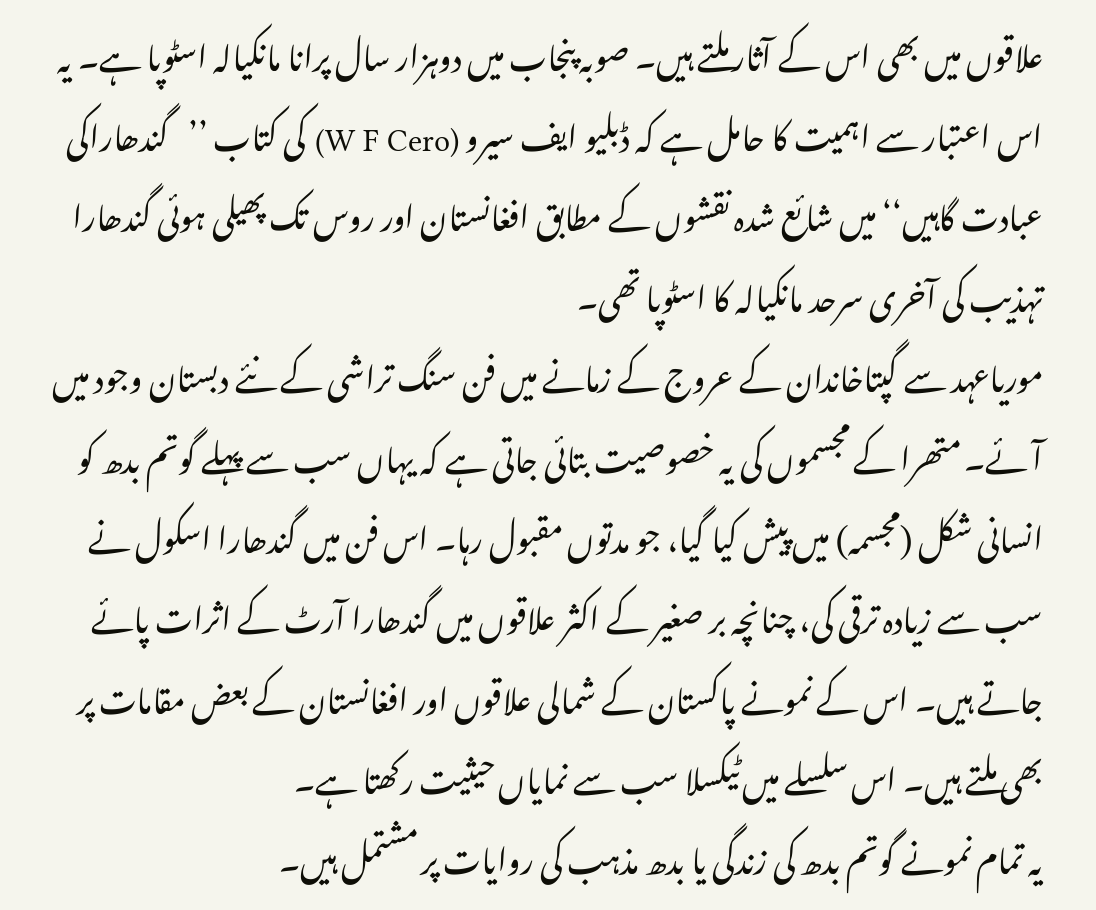علاقوں میں بھی اس کے آثار ملتے ہیں۔ صوبہ پنجاب میں دوہزار سال پرانا مانکیالہ اسٹوپا ہے۔ یہ اس اعتبار سے اہمیت کا حامل ہے کہ ڈبلیو ایف سیرو (W F Cero) کی کتاب ’’گندھاراکی عبادت گاہیں‘‘ میں شائع شدہ نقشوں کے مطابق افغانستان اور روس تک پھیلی ہوئی گندھارا تہذیب کی آخری سرحد مانکیالہ کا اسٹوپا تھی۔
موریاعہد سے گپتاخاندان کے عروج کے زمانے میں فن سنگ تراشی کے نئے دبستان وجود میں آئے۔ متھرا کے مجسموں کی یہ خصوصیت بتائی جاتی ہے کہ یہاں سب سے پہلے گوتم بدھ کو انسانی شکل (مجسمہ) میں پیش کیا گیا، جو مدتوں مقبول رہا۔ اس فن میں گندھارا اسکول نے سب سے زیادہ ترقی کی، چنانچہ بر صغیر کے اکثر علاقوں میں گندھارا آرٹ کے اثرات پائے جاتے ہیں۔ اس کے نمونے پاکستان کے شمالی علاقوں اور افغانستان کے بعض مقامات پر بھی ملتے ہیں۔ اس سلسلے میں ٹیکسلا سب سے نمایاں حیثیت رکھتا ہے۔
یہ تمام نمونے گوتم بدھ کی زندگی یا بدھ مذہب کی روایات پر مشتمل ہیں۔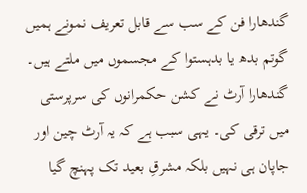گندھارا فن کے سب سے قابل تعریف نمونے ہمیں گوتم بدھ یا بدہستوا کے مجسموں میں ملتے ہیں۔ گندھارا آرٹ نے کشن حکمرانوں کی سرپرستی میں ترقی کی۔ یہی سبب ہے کہ یہ آرٹ چین اور جاپان ہی نہیں بلکہ مشرقِ بعید تک پہنچ گیا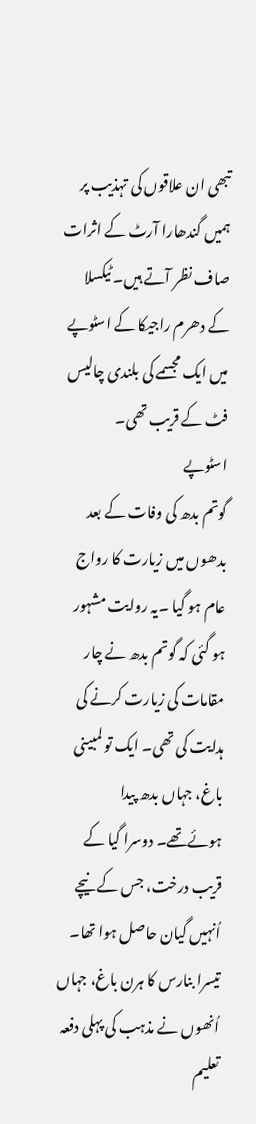تبھی ان علاقوں کی تہذیب پر ہمیں گندھارا آرٹ کے اثرات صاف نظر آتے ہیں۔ ٹیکسلا کے دھرم راجیکا کے اسٹوپے میں ایک مجسمے کی بلندی چالیس فٹ کے قریب تھی۔
اسٹوپے
گوتم بدھ کی وفات کے بعد بدھوں میں زیارت کا رواج عام ہو گیا ۔یہ روایت مشہور ہو گئی کہ گوتم بدھ نے چار مقامات کی زیارت کرنے کی ہدایت کی تھی۔ ایک تو لمبینی باغ، جہاں بدھ پیدا ہوئےتھے۔ دوسرا گیا کے قریب درخت، جس کے نیچے اُنہیں گیان حاصل ہوا تھا۔ تیسرا بنارس کا ہرن باغ، جہاں اُنھوں نے مذہب کی پہلی دفعہ تعلیم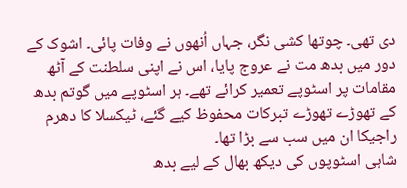دی تھی۔ چوتھا کشی نگر، جہاں اُنھوں نے وفات پائی۔ اشوک کے دور میں بدھ مت نے عروج پایا، اس نے اپنی سلطنت کے آٹھ مقامات پر اسٹوپے تعمیر کرائے تھے۔ ہر اسٹوپے میں گوتم بدھ کے تھوڑے تھوڑے تبرکات محفوظ کیے گئے، ٹیکسلا کا دھرم راجیکا ان میں سب سے بڑا تھا۔
شاہی اسٹوپوں کی دیکھ بھال کے لیے بدھ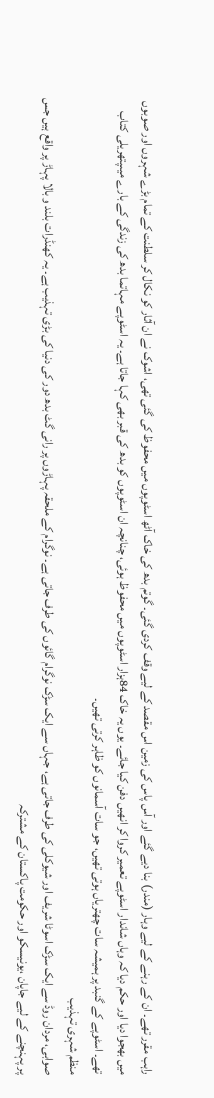راہب مقرر تھے۔ ان کے رہنے کے لیے وہار (مندر) بنا دیے گئے اور آس پاس کی زمین اس مقصد کے لیے وقف کردی گئی۔ گوتم بدھ کی خاک آٹھ اسٹوپوں میں محفوظ کی گئی تھی، اشوک نے ان آثار کو نکال کر سلطنت کے تمام بڑے شہروں اور صوبوں میں بھجوا دیا اور حکم دیا کہ وہاں شاندار اسٹوپے تعمیر کروا کر انھیں دفن کیا جائے۔ یوں یہ خاک 84ہزار اسٹوپوں میں محفوظ ہوئی، چنانچہ ان اسٹوپوں کو بدھ کی قبر بھی کہا جاتا ہے۔ یہ اسٹوپے مہاتما بدھ کی زندگی کے بارے میںپتھریلی کتاب تھے۔ اسٹوپے کے گنبد پر ہمیشہ سات چھتریاں ہوتی تھیں، جو سات آسمانوں کو ظاہر کرتی تھیں۔
منظم شہری تہذیب
صوابی، مردان روڈ سے ایک سڑک اسوٹا شریف اور شیوکلی کی طرف جاتی ہے، جہاں سے ایک سڑک نوگرام گائوں کی طرف جاتی ہے۔ نوگرام کے ملحقہ پہاڑوں پر رانی گٹ بدھ دور کی دنیا کی بڑی تہذیب ہے۔ یہ کھنڈرات بلند و بالا پہاڑ پر واقع ہیں جس پر پہنچنے کے لیے جاپان ،یونیسکو اور حکومت پاکستان کے مشترکہ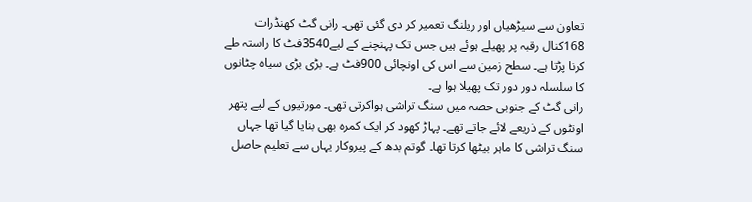تعاون سے سیڑھیاں اور ریلنگ تعمیر کر دی گئی تھی۔ رانی گٹ کھنڈرات 168کنال رقبہ پر پھیلے ہوئے ہیں جس تک پہنچنے کے لیے3540فٹ کا راستہ طے کرنا پڑتا ہے۔ سطح زمین سے اس کی اونچائی 900فٹ ہے۔ بڑی بڑی سیاہ چٹانوں کا سلسلہ دور دور تک پھیلا ہوا ہے۔
رانی گٹ کے جنوبی حصہ میں سنگ تراشی ہواکرتی تھی۔ مورتیوں کے لیے پتھر اونٹوں کے ذریعے لائے جاتے تھے۔ پہاڑ کھود کر ایک کمرہ بھی بنایا گیا تھا جہاں سنگ تراشی کا ماہر بیٹھا کرتا تھا۔ گوتم بدھ کے پیروکار یہاں سے تعلیم حاصل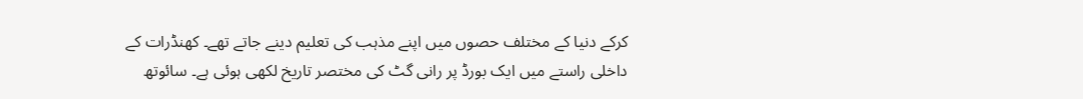کرکے دنیا کے مختلف حصوں میں اپنے مذہب کی تعلیم دینے جاتے تھے۔ کھنڈرات کے داخلی راستے میں ایک بورڈ پر رانی گٹ کی مختصر تاریخ لکھی ہوئی ہے۔ سائوتھ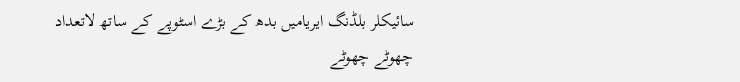سائیکلر بلڈنگ ایریامیں بدھ کے بڑے اسٹوپے کے ساتھ لاتعداد چھوٹے چھوٹے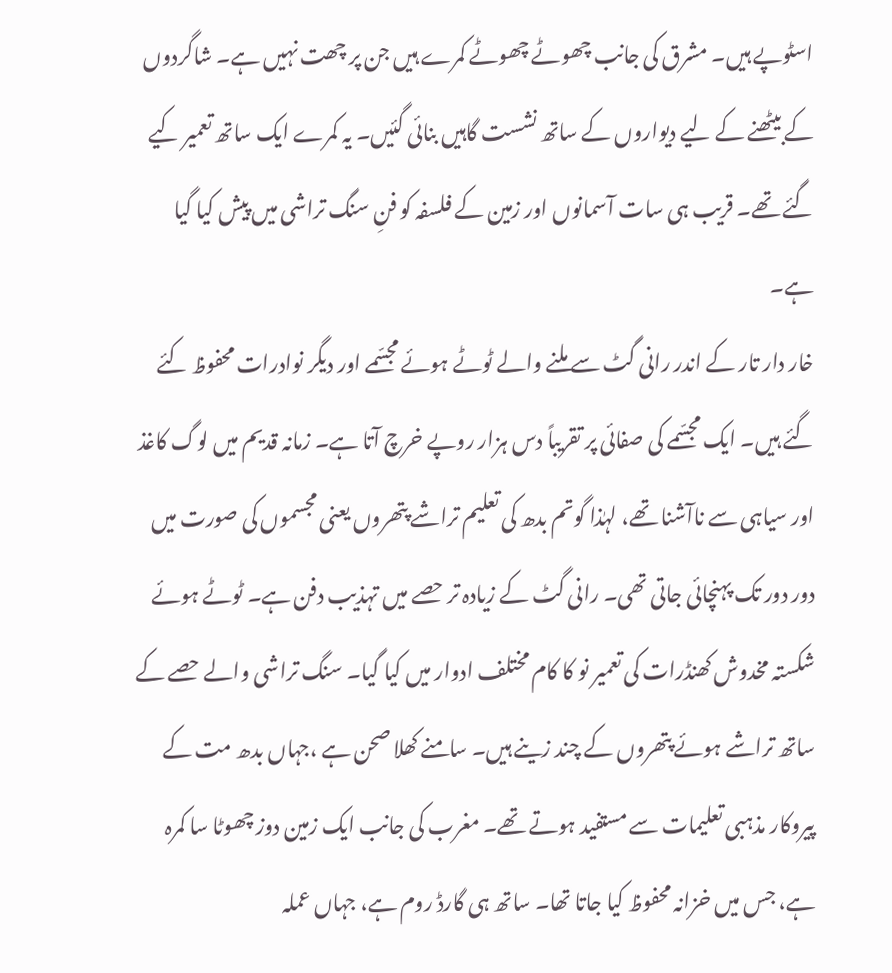اسٹوپے ہیں۔ مشرق کی جانب چھوٹے چھوٹے کمرے ہیں جن پر چھت نہیں ہے۔ شاگردوں کے بیٹھنے کے لیے دیواروں کے ساتھ نشست گاہیں بنائی گئیں۔ یہ کمرے ایک ساتھ تعمیر کیے گئے تھے۔ قریب ہی سات آسمانوں اور زمین کے فلسفہ کو فنِ سنگ تراشی میں پیش کیا گیا ہے۔
خار دار تار کے اندر رانی گٹ سے ملنے والے ٹوٹے ہوئے مجسّمے اور دیگر نوادرات محفوظ کئے گئے ہیں۔ ایک مجسّمے کی صفائی پر تقریباً دس ہزار روپے خرچ آتا ہے۔ زمانہ قدیم میں لوگ کاغذ اور سیاہی سے ناآشنا تھے، لہٰذا گوتم بدھ کی تعلیم تراشے پتھروں یعنی مجسموں کی صورت میں دور دور تک پہنچائی جاتی تھی۔ رانی گٹ کے زیادہ تر حصے میں تہذیب دفن ہے۔ ٹوٹے ہوئے شکستہ مخدوش کھنڈرات کی تعمیر نو کا کام مختلف ادوار میں کیا گیا۔ سنگ تراشی والے حصے کے ساتھ تراشے ہوئے پتھروں کے چند زینے ہیں۔ سامنے کھلا صحن ہے ،جہاں بدھ مت کے پیروکار مذہبی تعلیمات سے مستفید ہوتے تھے۔ مغرب کی جانب ایک زمین دوز چھوٹا سا کمرہ ہے، جس میں خزانہ محفوظ کیا جاتا تھا۔ ساتھ ہی گارڈ روم ہے، جہاں عملہ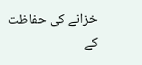خزانے کی حفاظت کے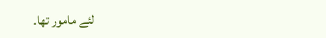لئے مامور تھا۔